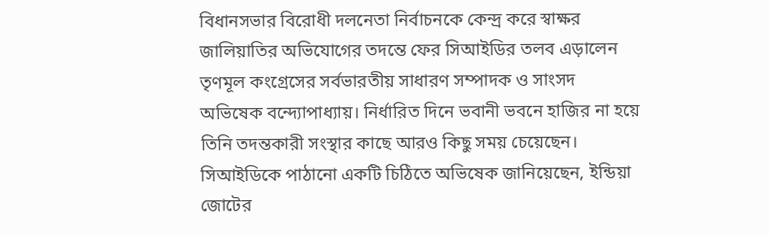বিধানসভার বিরোধী দলনেতা নির্বাচনকে কেন্দ্র করে স্বাক্ষর জালিয়াতির অভিযোগের তদন্তে ফের সিআইডির তলব এড়ালেন তৃণমূল কংগ্রেসের সর্বভারতীয় সাধারণ সম্পাদক ও সাংসদ অভিষেক বন্দ্যোপাধ্যায়। নির্ধারিত দিনে ভবানী ভবনে হাজির না হয়ে তিনি তদন্তকারী সংস্থার কাছে আরও কিছু সময় চেয়েছেন। সিআইডিকে পাঠানো একটি চিঠিতে অভিষেক জানিয়েছেন, ইন্ডিয়া জোটের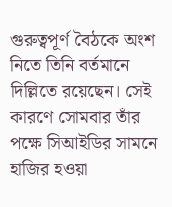গুরুত্বপূর্ণ বৈঠকে অংশ নিতে তিনি বর্তমানে দিল্লিতে রয়েছেন। সেই কারণে সোমবার তাঁর পক্ষে সিআইডির সামনে হাজির হওয়া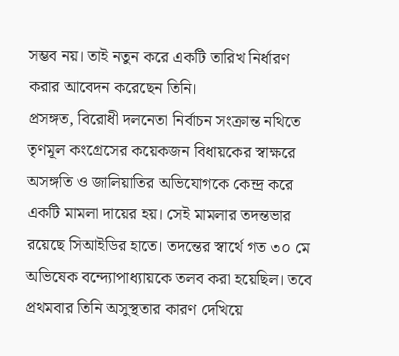সম্ভব নয়। তাই নতুন করে একটি তারিখ নির্ধারণ করার আবেদন করেছেন তিনি।
প্রসঙ্গত, বিরোধী দলনেতা নির্বাচন সংক্রান্ত নথিতে তৃণমূল কংগ্রেসের কয়েকজন বিধায়কের স্বাক্ষরে অসঙ্গতি ও জালিয়াতির অভিযোগকে কেন্দ্র করে একটি মামলা দায়ের হয়। সেই মামলার তদন্তভার রয়েছে সিআইডির হাতে। তদন্তের স্বার্থে গত ৩০ মে অভিষেক বন্দ্যোপাধ্যায়কে তলব করা হয়েছিল। তবে প্রথমবার তিনি অসুস্থতার কারণ দেখিয়ে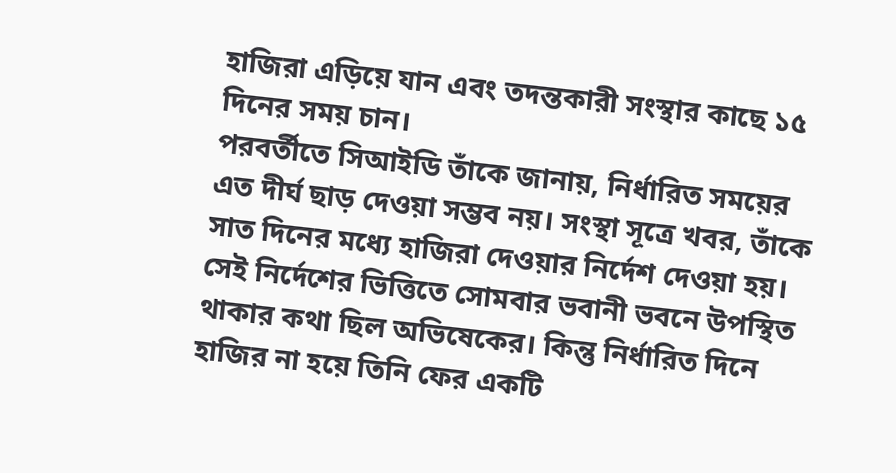হাজিরা এড়িয়ে যান এবং তদন্তকারী সংস্থার কাছে ১৫ দিনের সময় চান।
পরবর্তীতে সিআইডি তাঁকে জানায়, নির্ধারিত সময়ের এত দীর্ঘ ছাড় দেওয়া সম্ভব নয়। সংস্থা সূত্রে খবর, তাঁকে সাত দিনের মধ্যে হাজিরা দেওয়ার নির্দেশ দেওয়া হয়। সেই নির্দেশের ভিত্তিতে সোমবার ভবানী ভবনে উপস্থিত থাকার কথা ছিল অভিষেকের। কিন্তু নির্ধারিত দিনে হাজির না হয়ে তিনি ফের একটি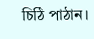চিঠি পাঠান।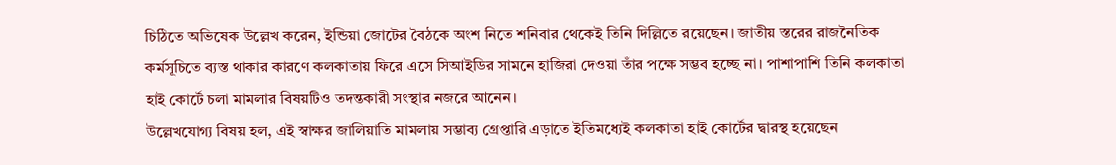চিঠিতে অভিষেক উল্লেখ করেন, ইন্ডিয়া জোটের বৈঠকে অংশ নিতে শনিবার থেকেই তিনি দিল্লিতে রয়েছেন। জাতীয় স্তরের রাজনৈতিক কর্মসূচিতে ব্যস্ত থাকার কারণে কলকাতায় ফিরে এসে সিআইডির সামনে হাজিরা দেওয়া তাঁর পক্ষে সম্ভব হচ্ছে না। পাশাপাশি তিনি কলকাতা হাই কোর্টে চলা মামলার বিষয়টিও তদন্তকারী সংস্থার নজরে আনেন।
উল্লেখযোগ্য বিষয় হল, এই স্বাক্ষর জালিয়াতি মামলায় সম্ভাব্য গ্রেপ্তারি এড়াতে ইতিমধ্যেই কলকাতা হাই কোর্টের দ্বারস্থ হয়েছেন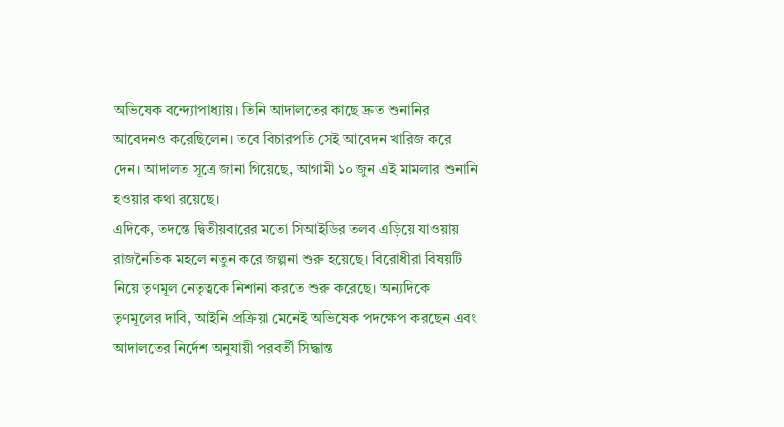অভিষেক বন্দ্যোপাধ্যায়। তিনি আদালতের কাছে দ্রুত শুনানির আবেদনও করেছিলেন। তবে বিচারপতি সেই আবেদন খারিজ করে দেন। আদালত সূত্রে জানা গিয়েছে, আগামী ১০ জুন এই মামলার শুনানি হওয়ার কথা রয়েছে।
এদিকে, তদন্তে দ্বিতীয়বারের মতো সিআইডির তলব এড়িয়ে যাওয়ায় রাজনৈতিক মহলে নতুন করে জল্পনা শুরু হয়েছে। বিরোধীরা বিষয়টি নিয়ে তৃণমূল নেতৃত্বকে নিশানা করতে শুরু করেছে। অন্যদিকে তৃণমূলের দাবি, আইনি প্রক্রিয়া মেনেই অভিষেক পদক্ষেপ করছেন এবং আদালতের নির্দেশ অনুযায়ী পরবর্তী সিদ্ধান্ত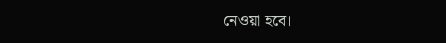নেওয়া হবে।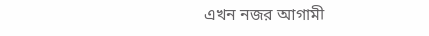এখন নজর আগামী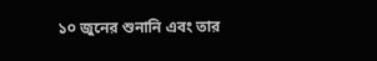১০ জুনের শুনানি এবং তার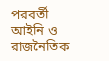পরবর্তী আইনি ও রাজনৈতিক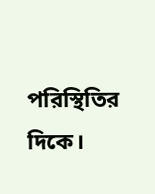পরিস্থিতির দিকে।